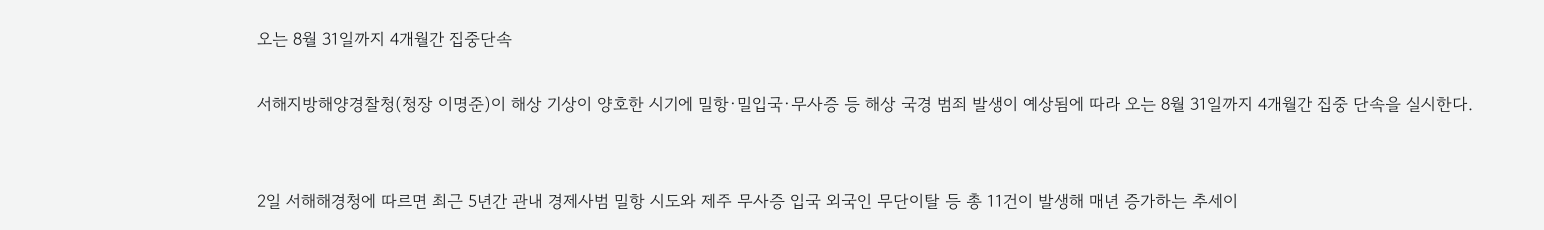오는 8월 31일까지 4개월간 집중단속

서해지방해양경찰청(청장 이명준)이 해상 기상이 양호한 시기에 밀항·밀입국·무사증 등 해상 국경 범죄 발생이 예상됨에 따라 오는 8월 31일까지 4개월간 집중 단속을 실시한다.


2일 서해해경청에 따르면 최근 5년간 관내 경제사범 밀항 시도와 제주 무사증 입국 외국인 무단이탈 등 총 11건이 발생해 매년 증가하는 추세이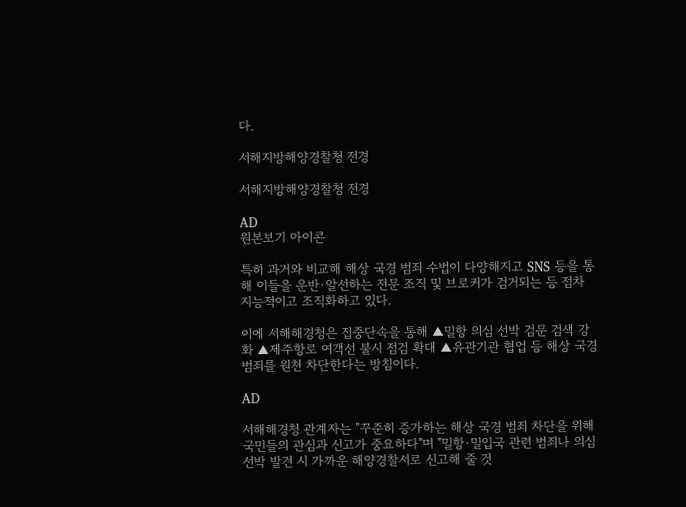다.

서해지방해양경찰청 전경

서해지방해양경찰청 전경

AD
원본보기 아이콘

특히 과거와 비교해 해상 국경 범죄 수법이 다양해지고 SNS 등을 통해 이들을 운반·알선하는 전문 조직 및 브로커가 검거되는 등 점차 지능적이고 조직화하고 있다.

이에 서해해경청은 집중단속을 통해 ▲밀항 의심 선박 검문 검색 강화 ▲제주항로 여객선 불시 점검 확대 ▲유관기관 협업 등 해상 국경 범죄를 원천 차단한다는 방침이다.

AD

서해해경청 관계자는 "꾸준히 증가하는 해상 국경 범죄 차단을 위해 국민들의 관심과 신고가 중요하다"며 "밀항·밀입국 관련 범죄나 의심 선박 발견 시 가까운 해양경찰서로 신고해 줄 것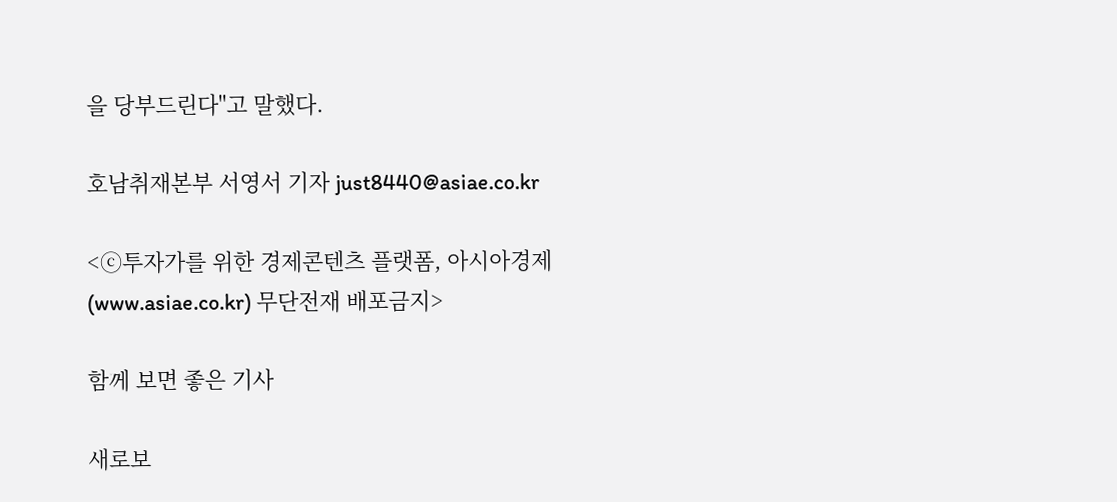을 당부드린다"고 말했다.

호남취재본부 서영서 기자 just8440@asiae.co.kr

<ⓒ투자가를 위한 경제콘텐츠 플랫폼, 아시아경제(www.asiae.co.kr) 무단전재 배포금지>

함께 보면 좋은 기사

새로보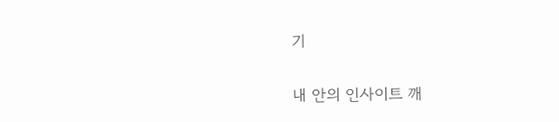기

내 안의 인사이트 깨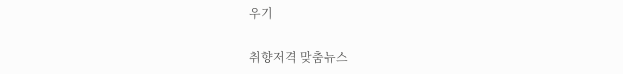우기

취향저격 맞춤뉴스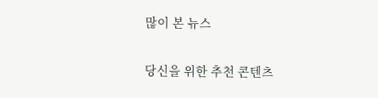많이 본 뉴스

당신을 위한 추천 콘텐츠